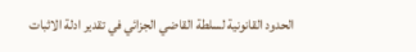الحدود القانونية لسلطة القاضي الجزائي في تقدير ادلة الاثبات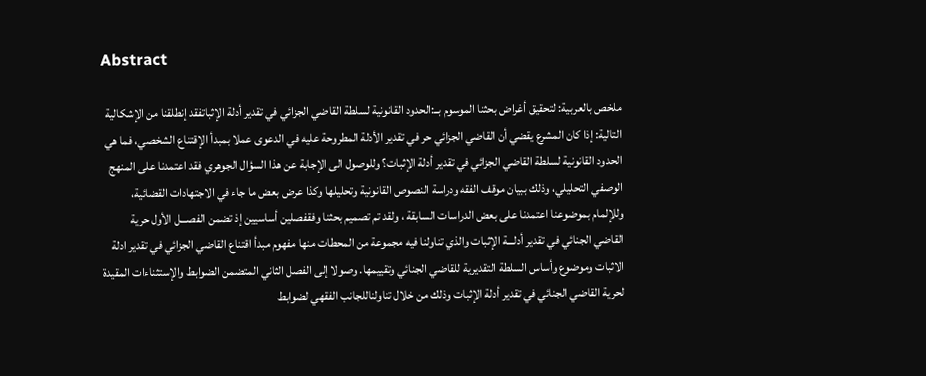Abstract

ملخص بالعربية: لتحقيق أغراض بحثنا الموسوم بــ:الحدود القانونية لسلطة القاضي الجزائي في تقدير أدلة الإثباتفقد إنطلقنا من الإشكالية التالية: إذا كان المشرع يقضي أن القاضي الجزائي حر في تقدير الأدلة المطروحة عليه في الدعوى عملا بمبدأ الإقتناع الشخصي، فما هي الحدود القانونية لسلطة القاضي الجزائي في تقدير أدلة الإثبات؟ وللوصول الى الإجابة عن هذا السؤال الجوهري فقد اعتمدنا على المنهج الوصفي التحليلي، وذلك ببيان موقف الفقه ودراسة النصوص القانونية وتحليلها وكذا عرض بعض ما جاء في الاجتهادات القضائية، وللإلمام بموضوعنا اعتمدنا على بعض الدراسات السابقة ، ولقد تم تصميم بحثنا وفقفصلين أساسيين إذ تضمن الفصـــل الأول حرية القاضي الجنائي في تقدير أدلـــة الإثبات والذي تناولنا فيه مجموعة من المحطات منها مفهوم مبدأ اقتناع القاضي الجزائي في تقدير ادلة الاثبات وموضوع وأساس السلطة التقديرية للقاضي الجنائي وتقييمها. وصولا إلى الفصل الثاني المتضمن الضوابط والإستثناءات المقيدة لحرية القاضي الجنائي في تقدير أدلة الإثبات وذلك من خلال تناولناللجانب الفقهي لضوابط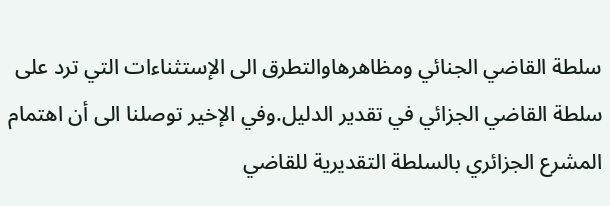سلطة القاضي الجنائي ومظاهرهاوالتطرق الى الإستثناءات التي ترد على سلطة القاضي الجزائي في تقدير الدليل.وفي الإخير توصلنا الى أن اهتمام المشرع الجزائري بالسلطة التقديرية للقاضي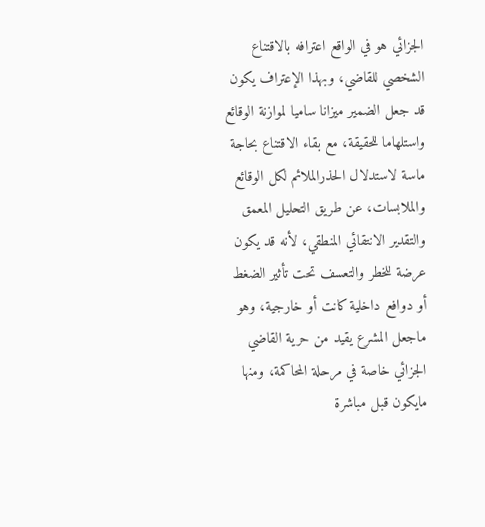الجزائي هو في الواقع اعترافه بالاقتناع الشخصي للقاضي، وبهذا الإعتراف يكون قد جعل الضمير ميزانا ساميا لموازنة الوقائع واستلهاما للحقيقة، مع بقاء الاقتناع بحاجة ماسة لاستدلال الحذرالملائم لكل الوقائع والملابسات، عن طريق التحليل المعمق والتقدير الانتقائي المنطقي، لأنه قد يكون عرضة للخطر والتعسف تحت تأثير الضغط أو دوافع داخلية كانت أو خارجية، وهو ماجعل المشرع يقيد من حرية القاضي الجزائي خاصة في مرحلة المحاكمة، ومنها مايكون قبل مباشرة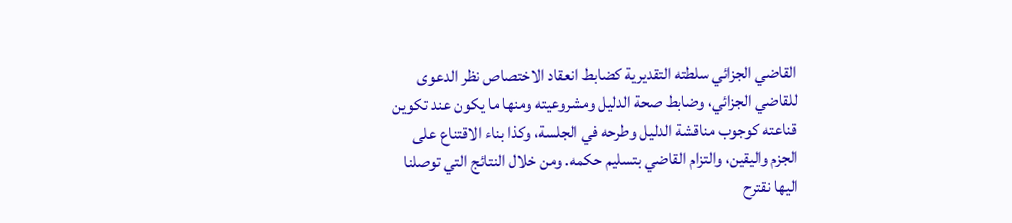القاضي الجزائي سلطته التقديرية كضابط انعقاد الاختصاص نظر الدعوى للقاضي الجزائي، وضابط صحة الدليل ومشروعيته ومنها ما يكون عند تكوين قناعته كوجوب مناقشة الدليل وطرحه في الجلسة، وكذا بناء الاقتناع على الجزم واليقين، والتزام القاضي بتسليم حكمه. ومن خلال النتائج التي توصلنا اليها نقترح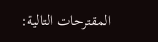المقترحات التالية: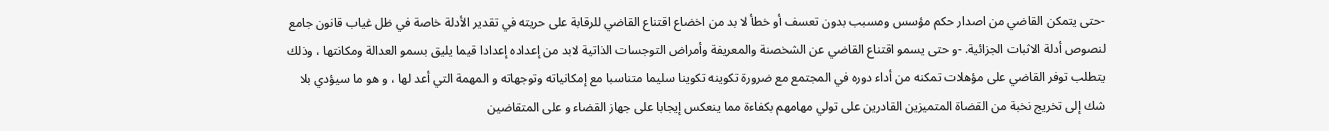-حتى يتمكن القاضي من اصدار حكم مؤسس ومسبب بدون تعسف أو خطأ لا بد من اخضاع اقتناع القاضي للرقابة على حريته في تقدير الأدلة خاصة في ظل غياب قانون جامع لنصوص أدلة الاثبات الجزائية. -و حتى يسمو اقتناع القاضي عن الشخصنة والمعريفة وأمراض التوجسات الذاتية لابد من إعداده إعدادا قيما يليق بسمو العدالة ومكانتها ، وذلك يتطلب توفر القاضي على مؤهلات تمكنه من أداء دوره في المجتمع مع ضرورة تكوينه تكوينا سليما متناسبا مع إمكانياته وتوجهاته و المهمة التي أعد لها ، و هو ما سيؤدي بلا شك إلى تخريج نخبة من القضاة المتميزين القادرين على تولي مهامهم بكفاءة مما ينعكس إيجابا على جهاز القضاء و على المتقاضين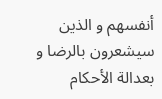أنفسهم و الذين سيشعرون بالرضا و بعدالة الأحكام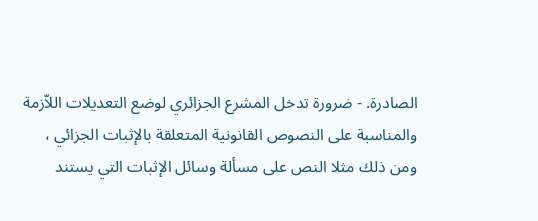الصادرة. - ضرورة تدخل المشرع الجزائري لوضع التعديلات اللاّزمة والمناسبة على النصوص القانونية المتعلقة بالإثبات الجزائي ، ومن ذلك مثلا النص على مسألة وسائل الإثبات التي يستند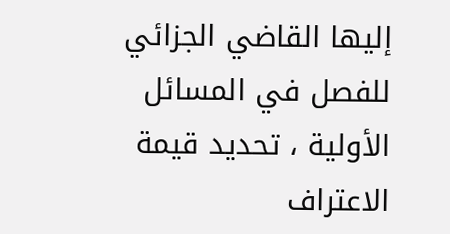إليها القاضي الجزائي للفصل في المسائل الأولية ، تحديد قيمة الاعتراف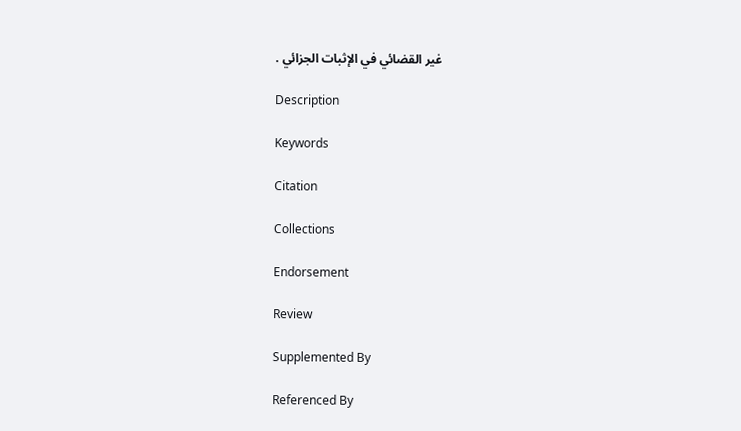غير القضائي في الإثبات الجزائي .

Description

Keywords

Citation

Collections

Endorsement

Review

Supplemented By

Referenced By